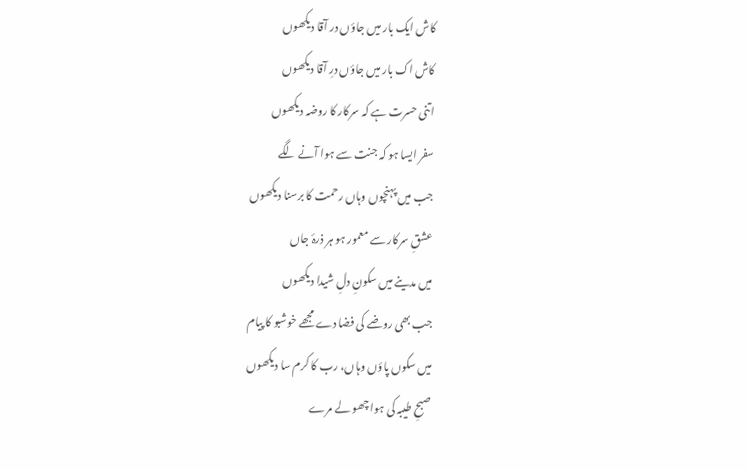کاش ایک بار میں جاؤں در آقا دیکھوں
کاش اک بار میں جاؤں درِ آقا دیکھوں
اتنی حسرت ہے کہ سرکار کا روضہ دیکھوں
سفر ایسا ہو کہ جنت سے ہوا آنے لگے
جب میں پہنچوں وہاں رحمت کا برسنا دیکھوں
عشقِ سرکار سے معمور ہو ہر ذرۂ جاں
میں مدینے میں سکونِ دلِ شیدا دیکھوں
جب بھی روضے کی فضا دے مجھے خوشبو کا پیام
میں سکوں پاؤں وہاں، رب کا کرم سا دیکھوں
صبحِ طیبہ کی ہوا چھو لے مرے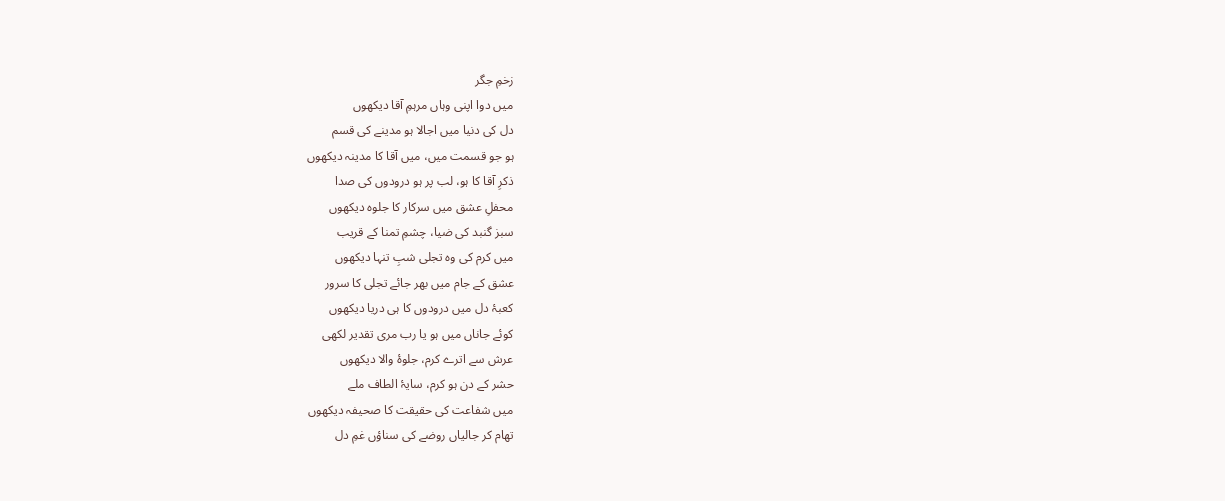زخمِ جگر
میں دوا اپنی وہاں مرہمِ آقا دیکھوں
دل کی دنیا میں اجالا ہو مدینے کی قسم
ہو جو قسمت میں، میں آقا کا مدینہ دیکھوں
ذکرِ آقا کا ہو، لب پر ہو درودوں کی صدا
محفلِ عشق میں سرکار کا جلوہ دیکھوں
سبز گنبد کی ضیا، چشمِ تمنا کے قریب
میں کرم کی وہ تجلی شبِ تنہا دیکھوں
عشق کے جام میں بھر جائے تجلی کا سرور
کعبۂ دل میں درودوں کا ہی دریا دیکھوں
کوئے جاناں میں ہو یا رب مری تقدیر لکھی
عرش سے اترے کرم، جلوۂ والا دیکھوں
حشر کے دن ہو کرم، سایۂ الطاف ملے
میں شفاعت کی حقیقت کا صحیفہ دیکھوں
تھام کر جالیاں روضے کی سناؤں غمِ دل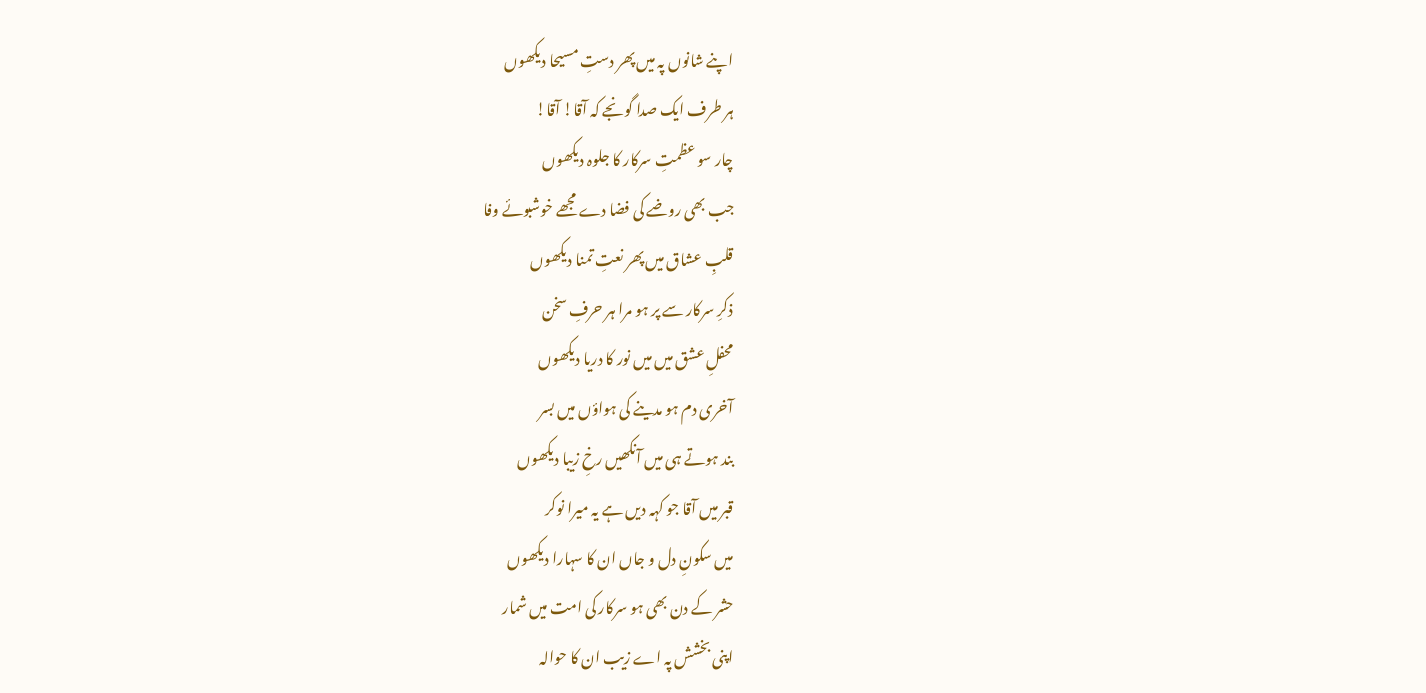اپنے شانوں پہ میں پھر دستِ مسیحا دیکھوں
ہر طرف ایک صدا گونجے کہ آقا! آقا!
چار سو عظمتِ سرکار کا جلوہ دیکھوں
جب بھی روضے کی فضا دے مجھے خوشبوئے وفا
قلبِ عشاق میں پھر نعتِ تمنا دیکھوں
ذکرِ سرکار سے پر ہو مرا ہر حرفِ سخن
محفلِ عشق میں میں نور کا دریا دیکھوں
آخری دم ہو مدینے کی ہواؤں میں بسر
بند ہوتے ہی میں آنکھیں رخِ زیبا دیکھوں
قبر میں آقا جو کہہ دیں ہے یہ میرا نوکر
میں سکونِ دل و جاں ان کا سہارا دیکھوں
حشر کے دن بھی ہو سرکار کی امت میں شمار
اپنی بخشش پہ اے زیب ان کا حوالہ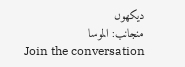دیکھوں
منجانب: الموسا
Join the conversation